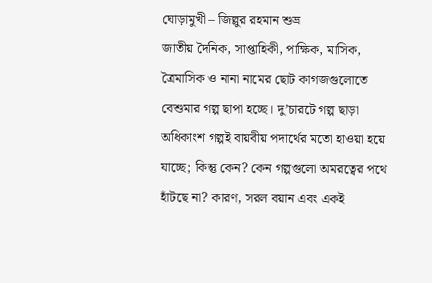ঘোড়ামুখী – জিল্লুর রহমান শুভ্র
জাতীয় দৈনিক, সাপ্তাহিকী, পাক্ষিক, মাসিক, ত্রৈমাসিক ও নানা নামের ছোট কাগজগুলোতে বেশুমার গল্প ছাপা হচ্ছে। দু’চারটে গল্প ছাড়া অধিকাংশ গল্পই বায়বীয় পদার্থের মতো হাওয়া হয়ে যাচ্ছে; কিন্তু কেন? কেন গল্পগুলো অমরত্বের পথে হাঁটছে না? কারণ, সরল বয়ান এবং একই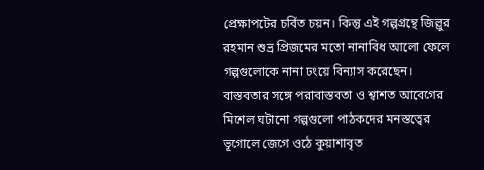প্রেক্ষাপটের চর্বিত চয়ন। কিন্তু এই গল্পগ্রন্থে জিল্লুর রহমান শুভ্র প্রিজমের মতো নানাবিধ আলো ফেলে গল্পগুলোকে নানা ঢংয়ে বিন্যাস করেছেন। বাস্তবতার সঙ্গে পরাবাস্তবতা ও শ্বাশত আবেগের মিশেল ঘটানো গল্পগুলো পাঠকদের মনস্তত্বের ভূগোলে জেগে ওঠে কুয়াশাবৃত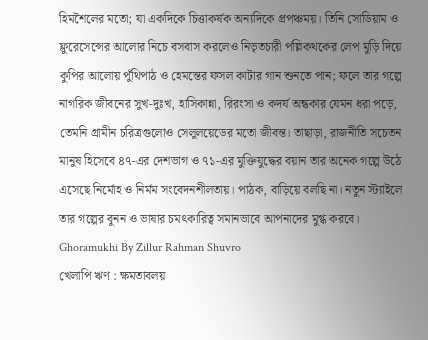হিমশৈলের মতো; যা একদিকে চিত্তাকর্ষক অন্যদিকে প্রপঞ্চময়। তিনি সোডিয়াম ও ফ্লুরেসেন্সের আলোর নিচে বসবাস করলেও নিভৃতচারী পল্লিকথকের লেপ মুড়ি দিয়ে কুপির আলোয় পুঁথিপাঠ ও হেমন্তের ফসল কাটার গান শুনতে পান; ফলে তার গল্পে নাগরিক জীবনের সুখ-দুঃখ, হাসিকান্না, রিরংসা ও কদর্য অন্ধকার যেমন ধরা পড়ে, তেমনি গ্রামীন চরিত্রগুলোও সেলুলয়েডের মতো জীবন্ত। তাছাড়া, রাজনীতি সচেতন মানুষ হিসেবে ৪৭-এর দেশভাগ ও ৭১-এর মুক্তিযুদ্ধের বয়ান তার অনেক গল্পে উঠে এসেছে নির্মোহ ও নির্মম সংবেদনশীলতায়। পাঠক, বাড়িয়ে বলছি না। নতুন স্ট্যাইলে তার গল্পের বুনন ও ভাষার চমৎকারিত্ব সমানভাবে আপনাদের মুগ্ধ করবে।
Ghoramukhi By Zillur Rahman Shuvro
খেলাপি ঋণ : ক্ষমতাবলয়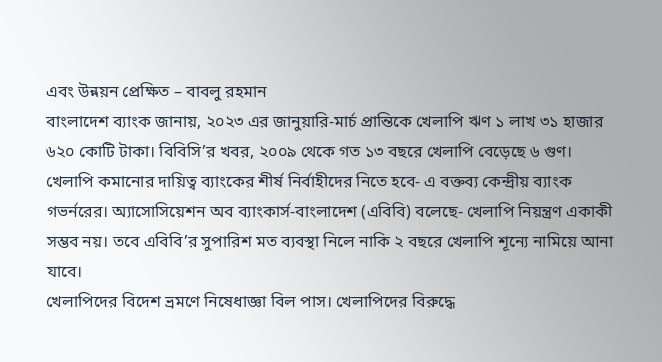এবং উন্নয়ন প্রেক্ষিত – বাবলু রহমান
বাংলাদেশ ব্যাংক জানায়, ২০২৩ এর জানুয়ারি-মার্চ প্রান্তিকে খেলাপি ঋণ ১ লাখ ৩১ হাজার ৬২০ কোটি টাকা। বিবিসি’র খবর, ২০০৯ থেকে গত ১৩ বছরে খেলাপি বেড়েছে ৬ গুণ।
খেলাপি কমানোর দায়িত্ব ব্যাংকের শীর্ষ নির্বাহীদের নিতে হবে- এ বক্তব্য কেন্দ্রীয় ব্যাংক গভর্নরের। অ্যাসোসিয়েশন অব ব্যাংকার্স-বাংলাদেশ (এবিবি) বলেছে- খেলাপি নিয়ন্ত্রণ একাকী সম্ভব নয়। তবে এবিবি’র সুপারিশ মত ব্যবস্থা নিলে নাকি ২ বছরে খেলাপি শূন্যে নামিয়ে আনা যাবে।
খেলাপিদের বিদেশ ভ্রমণে নিষেধাজ্ঞা বিল পাস। খেলাপিদের বিরুদ্ধে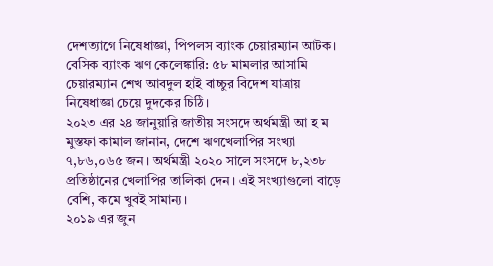দেশত্যাগে নিষেধাজ্ঞা, পিপলস ব্যাংক চেয়ারম্যান আটক। বেসিক ব্যাংক ঋণ কেলেঙ্কারি: ৫৮ মামলার আসামি চেয়ারম্যান শেখ আবদুল হাই বাচ্চুর বিদেশ যাত্রায় নিষেধাজ্ঞা চেয়ে দুদকের চিঠি।
২০২৩ এর ২৪ জানুয়ারি জাতীয় সংসদে অর্থমন্ত্রী আ হ ম মুস্তফা কামাল জানান, দেশে ঋণখেলাপির সংখ্যা ৭,৮৬,০৬৫ জন। অর্থমন্ত্রী ২০২০ সালে সংসদে ৮,২৩৮ প্রতিষ্ঠানের খেলাপির তালিকা দেন। এই সংখ্যাগুলো বাড়ে বেশি, কমে খুবই সামান্য।
২০১৯ এর জুন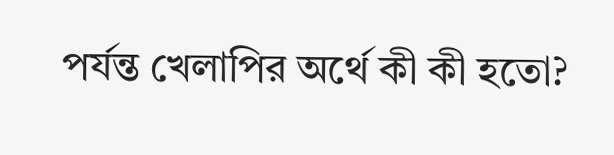পর্যন্ত খেলাপির অর্থে কী কী হতো?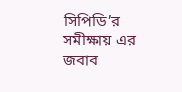সিপিডি’র সমীক্ষায় এর জবাব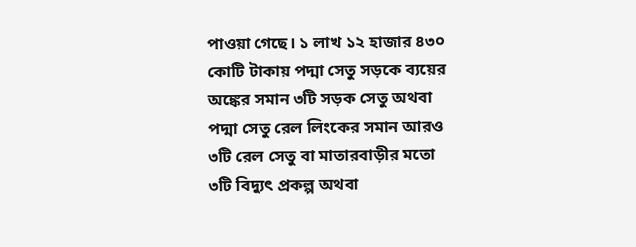পাওয়া গেছে। ১ লাখ ১২ হাজার ৪৩০ কোটি টাকায় পদ্মা সেতু সড়কে ব্যয়ের অঙ্কের সমান ৩টি সড়ক সেতু অথবা পদ্মা সেতু রেল লিংকের সমান আরও ৩টি রেল সেতু বা মাতারবাড়ীর মতো ৩টি বিদ্যুৎ প্রকল্প অথবা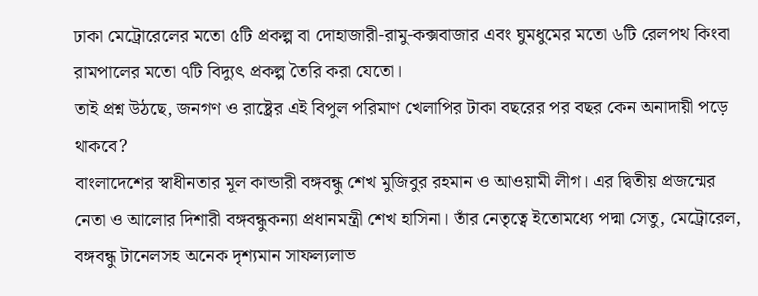ঢাকা মেট্রোরেলের মতো ৫টি প্রকল্প বা দোহাজারী-রামু-কক্সবাজার এবং ঘুমধুমের মতো ৬টি রেলপথ কিংবা রামপালের মতো ৭টি বিদ্যুৎ প্রকল্প তৈরি করা যেতো।
তাই প্রশ্ন উঠছে, জনগণ ও রাষ্ট্রের এই বিপুল পরিমাণ খেলাপির টাকা বছরের পর বছর কেন অনাদায়ী পড়ে থাকবে?
বাংলাদেশের স্বাধীনতার মূল কান্ডারী বঙ্গবন্ধু শেখ মুজিবুর রহমান ও আওয়ামী লীগ। এর দ্বিতীয় প্রজন্মের নেতা ও আলোর দিশারী বঙ্গবন্ধুকন্যা প্রধানমন্ত্রী শেখ হাসিনা। তাঁর নেতৃত্বে ইতোমধ্যে পদ্মা সেতু, মেট্রোরেল, বঙ্গবন্ধু টানেলসহ অনেক দৃশ্যমান সাফল্যলাভ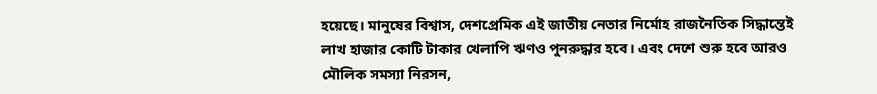হয়েছে। মানুষের বিশ্বাস, দেশপ্রেমিক এই জাতীয় নেতার নির্মোহ রাজনৈতিক সিদ্ধান্তেই লাখ হাজার কোটি টাকার খেলাপি ঋণও পুনরুদ্ধার হবে। এবং দেশে শুরু হবে আরও মৌলিক সমস্যা নিরসন,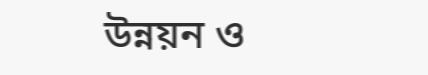উন্নয়ন ও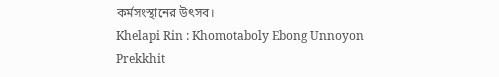কর্মসংস্থানের উৎসব।
Khelapi Rin : Khomotaboly Ebong Unnoyon Prekkhit